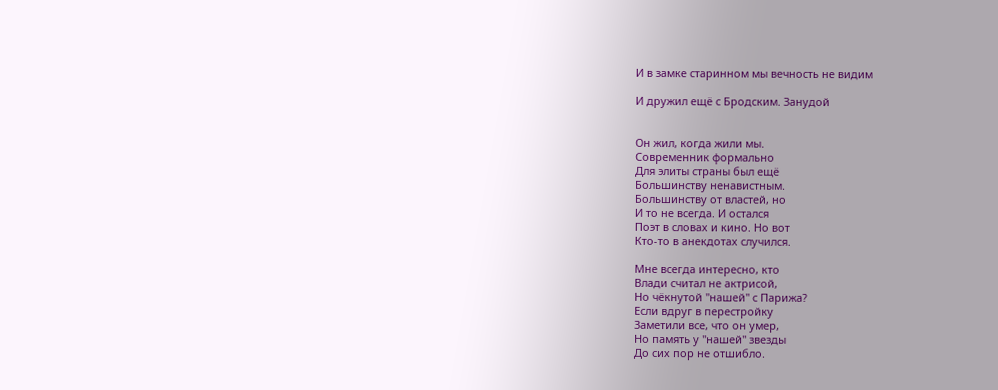И в замке старинном мы вечность не видим

И дружил ещё с Бродским. Занудой


Он жил, когда жили мы.
Современник формально
Для элиты страны был ещё
Большинству ненавистным.
Большинству от властей, но
И то не всегда. И остался
Поэт в словах и кино. Но вот
Кто-то в анекдотах случился.

Мне всегда интересно, кто
Влади считал не актрисой,
Но чёкнутой "нашей" с Парижа?
Если вдруг в перестройку
Заметили все, что он умер,
Но память у "нашей" звезды
До сих пор не отшибло.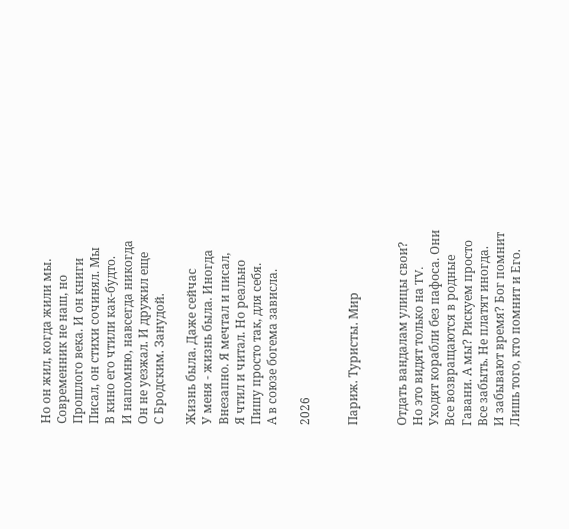Но он жил, когда жили мы.
Современник не наш, но
Прошлого века. И он книги
Писал, он стихи сочинял. Мы
В кино его чтили как-будто.
И напомню, навсегда никогда
Он не уезжал. И дружил еще
С Бродским. Занудой.

Жизнь была. Даже сейчас
У меня - жизнь была. Иногда
Внезапно. Я мечтал и писал,
Я чтил и читал. Но реально
Пишу просто так, для себя.
А в союзе богема зависла.

2026


Париж. Туристы. Мир


Отдать вандалам улицы свои?
Но это видят только на TV.
Уходят корабли без пафоса. Они
Все возвращаются в родные
Гавани. А мы? Рискуем просто
Все забыть. Не платят иногда.
И забывают время? Бог помнит
Лишь того, кто помнит и Его.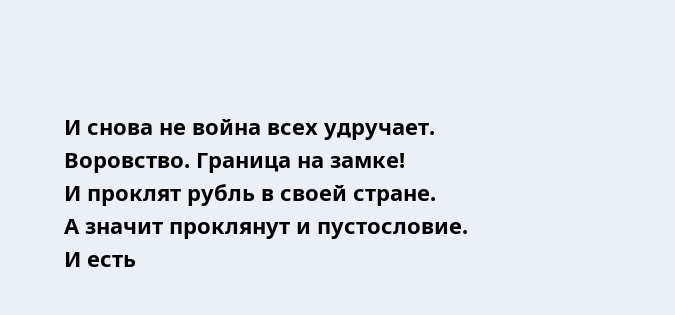И снова не война всех удручает.
Воровство. Граница на замке!
И проклят рубль в своей стране.
А значит проклянут и пустословие.
И есть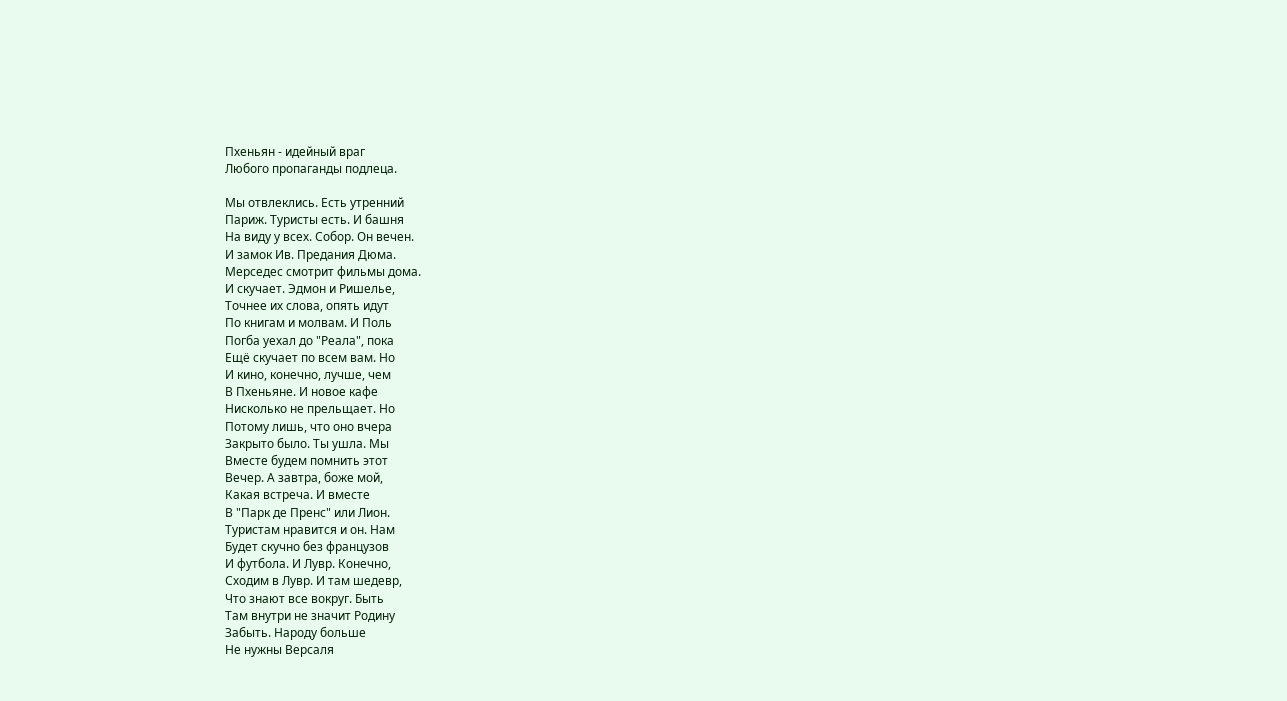Пхеньян - идейный враг
Любого пропаганды подлеца.

Мы отвлеклись. Есть утренний
Париж. Туристы есть. И башня
На виду у всех. Собор. Он вечен.
И замок Ив. Предания Дюма.
Мерседес смотрит фильмы дома.
И скучает. Эдмон и Ришелье,
Точнее их слова, опять идут
По книгам и молвам. И Поль
Погба уехал до "Реала", пока
Ещё скучает по всем вам. Но
И кино, конечно, лучше, чем
В Пхеньяне. И новое кафе
Нисколько не прельщает. Но
Потому лишь, что оно вчера
Закрыто было. Ты ушла. Мы
Вместе будем помнить этот
Вечер. А завтра, боже мой,
Какая встреча. И вместе
В "Парк де Пренс" или Лион.
Туристам нравится и он. Нам
Будет скучно без французов
И футбола. И Лувр. Конечно,
Сходим в Лувр. И там шедевр,
Что знают все вокруг. Быть
Там внутри не значит Родину
Забыть. Народу больше
Не нужны Версаля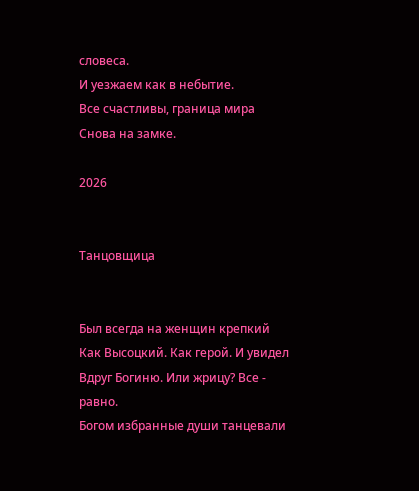словеса.
И уезжаем как в небытие.
Все счастливы, граница мира
Снова на замке.

2026


Танцовщица


Был всегда на женщин крепкий
Как Высоцкий. Как герой. И увидел
Вдруг Богиню. Или жрицу? Все - равно.
Богом избранные души танцевали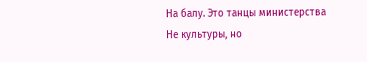На балу. Это танцы министерства
Не культуры, но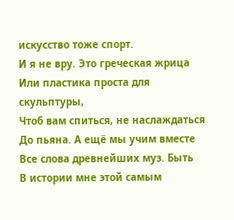искусство тоже спорт.
И я не вру. Это греческая жрица
Или пластика проста для скульптуры,
Чтоб вам спиться, не наслаждаться
До пьяна. А ещё мы учим вместе
Все слова древнейших муз. Быть
В истории мне этой самым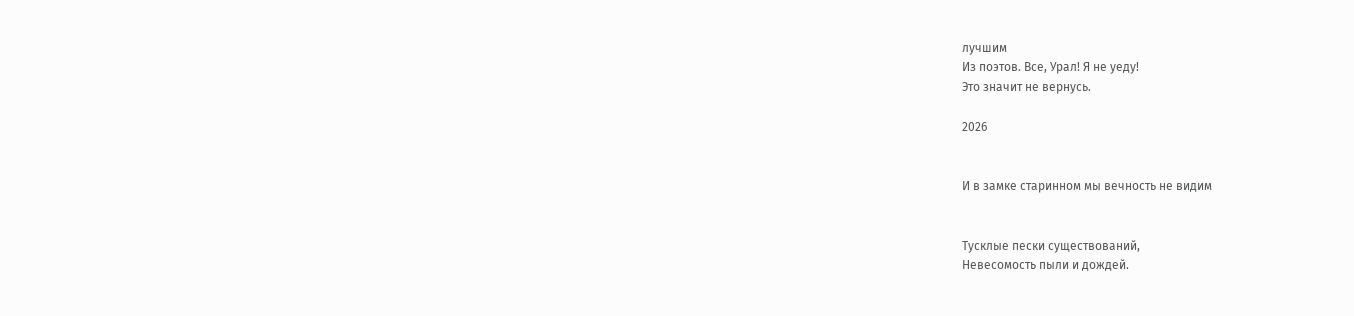лучшим
Из поэтов. Все, Урал! Я не уеду!
Это значит не вернусь.

2026


И в замке старинном мы вечность не видим


Тусклые пески существований,
Невесомость пыли и дождей.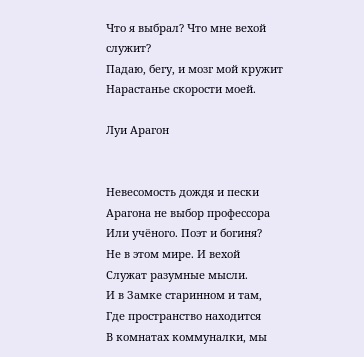Что я выбрал? Что мне вехой служит?
Падаю, бегу, и мозг мой кружит
Нарастанье скорости моей.

Луи Арагон


Невесомость дождя и пески
Арагона не выбор профессора
Или учёного. Поэт и богиня?
Не в этом мире. И вехой
Служат разумные мысли.
И в Замке старинном и там,
Где пространство находится
В комнатах коммуналки, мы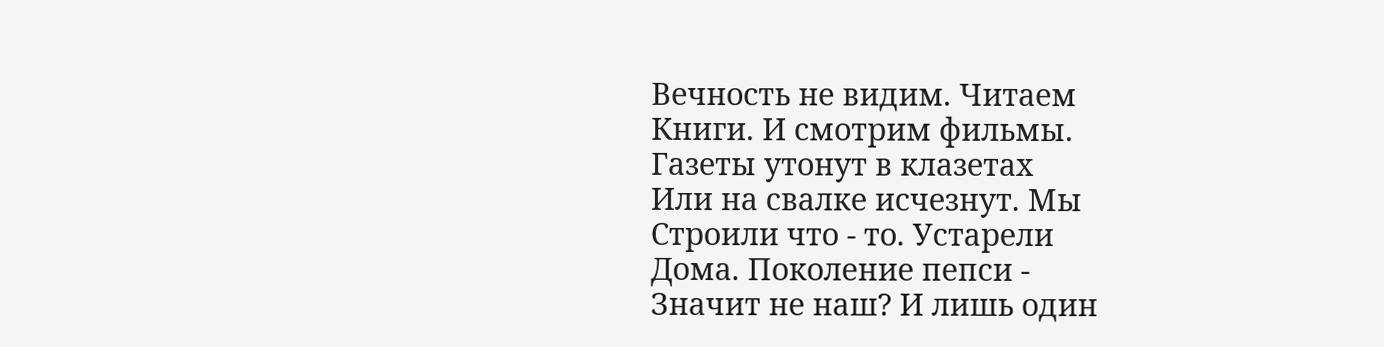Вечность не видим. Читаем
Книги. И смотрим фильмы.
Газеты утонут в клазетах
Или на свалке исчезнут. Мы
Строили что - то. Устарели
Дома. Поколение пепси -
Значит не наш? И лишь один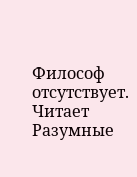Философ отсутствует. Читает
Разумные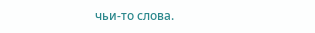чьи-то слова.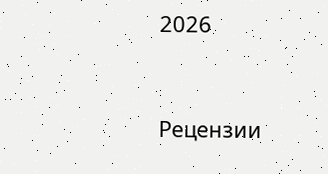2026


Рецензии